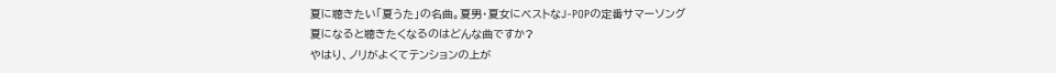夏に聴きたい「夏うた」の名曲。夏男・夏女にベストなJ-POPの定番サマーソング
夏になると聴きたくなるのはどんな曲ですか?
やはり、ノリがよくてテンションの上が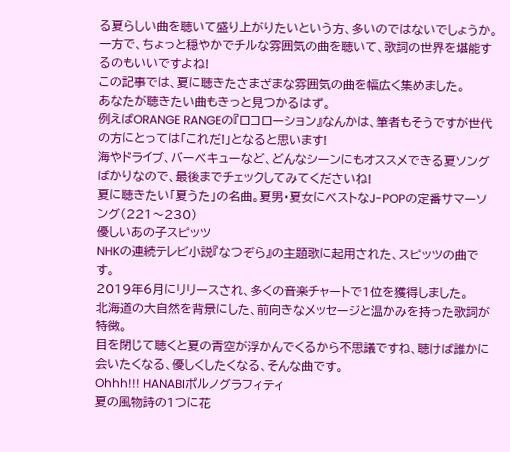る夏らしい曲を聴いて盛り上がりたいという方、多いのではないでしょうか。
一方で、ちょっと穏やかでチルな雰囲気の曲を聴いて、歌詞の世界を堪能するのもいいですよね!
この記事では、夏に聴きたさまざまな雰囲気の曲を幅広く集めました。
あなたが聴きたい曲もきっと見つかるはず。
例えばORANGE RANGEの『ロコローション』なんかは、筆者もそうですが世代の方にとっては「これだ!」となると思います!
海やドライブ、バーベキューなど、どんなシーンにもオススメできる夏ソングばかりなので、最後までチェックしてみてくださいね!
夏に聴きたい「夏うた」の名曲。夏男・夏女にベストなJ-POPの定番サマーソング(221〜230)
優しいあの子スピッツ
NHKの連続テレビ小説『なつぞら』の主題歌に起用された、スピッツの曲です。
2019年6月にリリースされ、多くの音楽チャートで1位を獲得しました。
北海道の大自然を背景にした、前向きなメッセージと温かみを持った歌詞が特徴。
目を閉じて聴くと夏の青空が浮かんでくるから不思議ですね、聴けば誰かに会いたくなる、優しくしたくなる、そんな曲です。
Ohhh!!! HANABIポルノグラフィティ
夏の風物詩の1つに花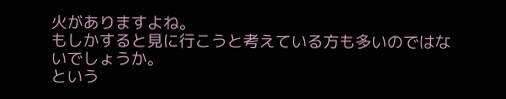火がありますよね。
もしかすると見に行こうと考えている方も多いのではないでしょうか。
という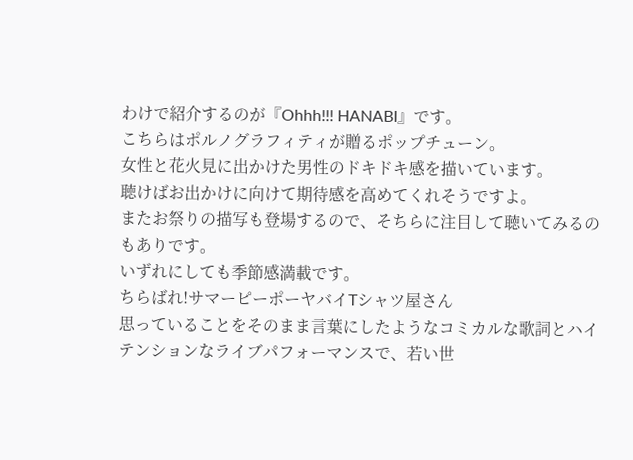わけで紹介するのが『Ohhh!!! HANABI』です。
こちらはポルノグラフィティが贈るポップチューン。
女性と花火見に出かけた男性のドキドキ感を描いています。
聴けばお出かけに向けて期待感を高めてくれそうですよ。
またお祭りの描写も登場するので、そちらに注目して聴いてみるのもありです。
いずれにしても季節感満載です。
ちらばれ!サマーピーポーヤバイTシャツ屋さん
思っていることをそのまま言葉にしたようなコミカルな歌詞とハイテンションなライブパフォーマンスで、若い世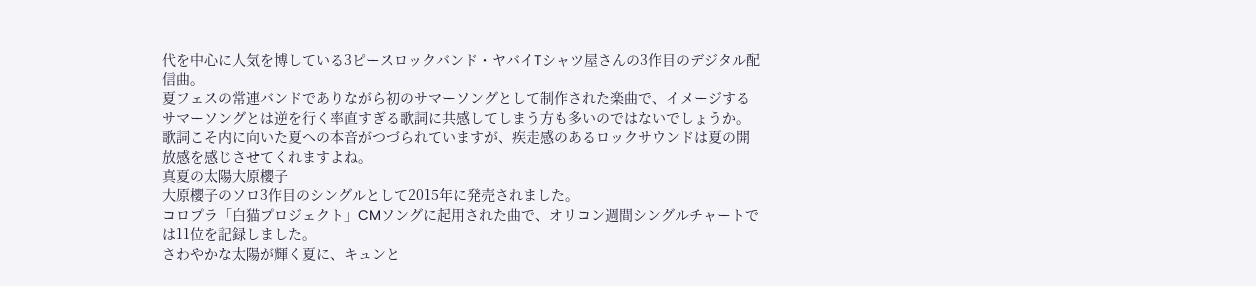代を中心に人気を博している3ピースロックバンド・ヤバイTシャツ屋さんの3作目のデジタル配信曲。
夏フェスの常連バンドでありながら初のサマーソングとして制作された楽曲で、イメージするサマーソングとは逆を行く率直すぎる歌詞に共感してしまう方も多いのではないでしょうか。
歌詞こそ内に向いた夏への本音がつづられていますが、疾走感のあるロックサウンドは夏の開放感を感じさせてくれますよね。
真夏の太陽大原櫻子
大原櫻子のソロ3作目のシングルとして2015年に発売されました。
コロプラ「白猫プロジェクト」CMソングに起用された曲で、オリコン週間シングルチャートでは11位を記録しました。
さわやかな太陽が輝く夏に、キュンと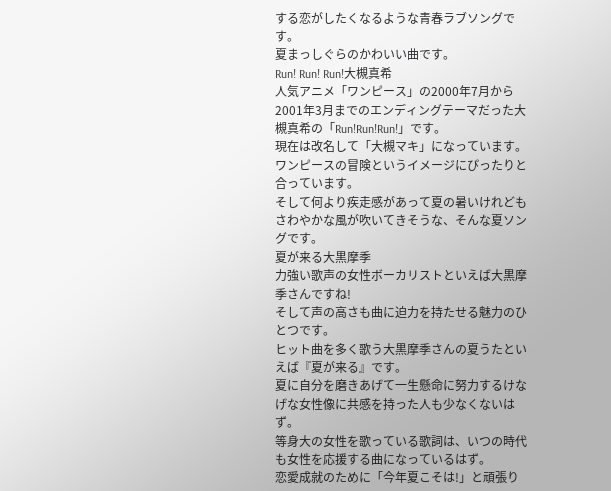する恋がしたくなるような青春ラブソングです。
夏まっしぐらのかわいい曲です。
Run! Run! Run!大槻真希
人気アニメ「ワンピース」の2000年7月から2001年3月までのエンディングテーマだった大槻真希の「Run!Run!Run!」です。
現在は改名して「大槻マキ」になっています。
ワンピースの冒険というイメージにぴったりと合っています。
そして何より疾走感があって夏の暑いけれどもさわやかな風が吹いてきそうな、そんな夏ソングです。
夏が来る大黒摩季
力強い歌声の女性ボーカリストといえば大黒摩季さんですね!
そして声の高さも曲に迫力を持たせる魅力のひとつです。
ヒット曲を多く歌う大黒摩季さんの夏うたといえば『夏が来る』です。
夏に自分を磨きあげて一生懸命に努力するけなげな女性像に共感を持った人も少なくないはず。
等身大の女性を歌っている歌詞は、いつの時代も女性を応援する曲になっているはず。
恋愛成就のために「今年夏こそは!」と頑張り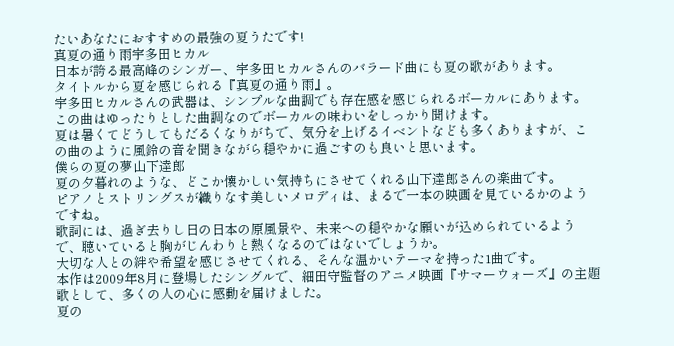たいあなたにおすすめの最強の夏うたです!
真夏の通り雨宇多田ヒカル
日本が誇る最高峰のシンガー、宇多田ヒカルさんのバラード曲にも夏の歌があります。
タイトルから夏を感じられる『真夏の通り雨』。
宇多田ヒカルさんの武器は、シンプルな曲調でも存在感を感じられるボーカルにあります。
この曲はゆったりとした曲調なのでボーカルの味わいをしっかり聞けます。
夏は暑くてどうしてもだるくなりがちで、気分を上げるイベントなども多くありますが、この曲のように風鈴の音を聞きながら穏やかに過ごすのも良いと思います。
僕らの夏の夢山下達郎
夏の夕暮れのような、どこか懐かしい気持ちにさせてくれる山下達郎さんの楽曲です。
ピアノとストリングスが織りなす美しいメロディは、まるで一本の映画を見ているかのようですね。
歌詞には、過ぎ去りし日の日本の原風景や、未来への穏やかな願いが込められているようで、聴いていると胸がじんわりと熱くなるのではないでしょうか。
大切な人との絆や希望を感じさせてくれる、そんな温かいテーマを持った1曲です。
本作は2009年8月に登場したシングルで、細田守監督のアニメ映画『サマーウォーズ』の主題歌として、多くの人の心に感動を届けました。
夏の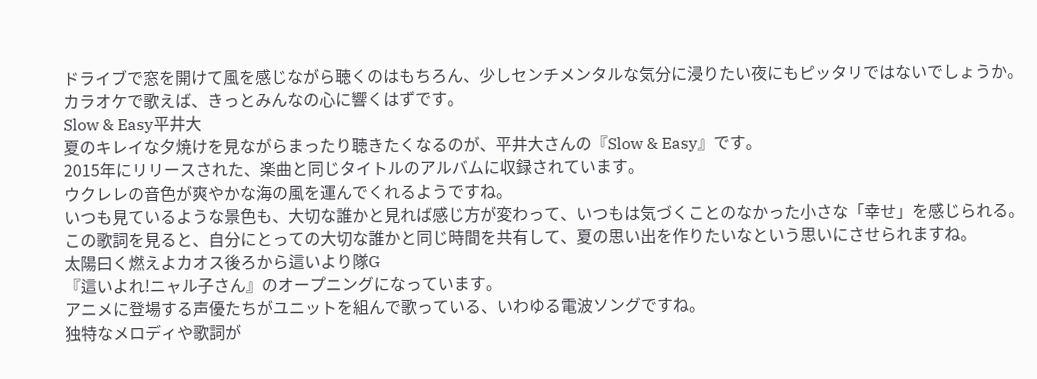ドライブで窓を開けて風を感じながら聴くのはもちろん、少しセンチメンタルな気分に浸りたい夜にもピッタリではないでしょうか。
カラオケで歌えば、きっとみんなの心に響くはずです。
Slow & Easy平井大
夏のキレイな夕焼けを見ながらまったり聴きたくなるのが、平井大さんの『Slow & Easy』です。
2015年にリリースされた、楽曲と同じタイトルのアルバムに収録されています。
ウクレレの音色が爽やかな海の風を運んでくれるようですね。
いつも見ているような景色も、大切な誰かと見れば感じ方が変わって、いつもは気づくことのなかった小さな「幸せ」を感じられる。
この歌詞を見ると、自分にとっての大切な誰かと同じ時間を共有して、夏の思い出を作りたいなという思いにさせられますね。
太陽曰く燃えよカオス後ろから這いより隊G
『這いよれ!ニャル子さん』のオープニングになっています。
アニメに登場する声優たちがユニットを組んで歌っている、いわゆる電波ソングですね。
独特なメロディや歌詞が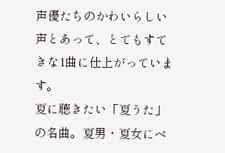声優たちのかわいらしい声とあって、とてもすてきな1曲に仕上がっています。
夏に聴きたい「夏うた」の名曲。夏男・夏女にベ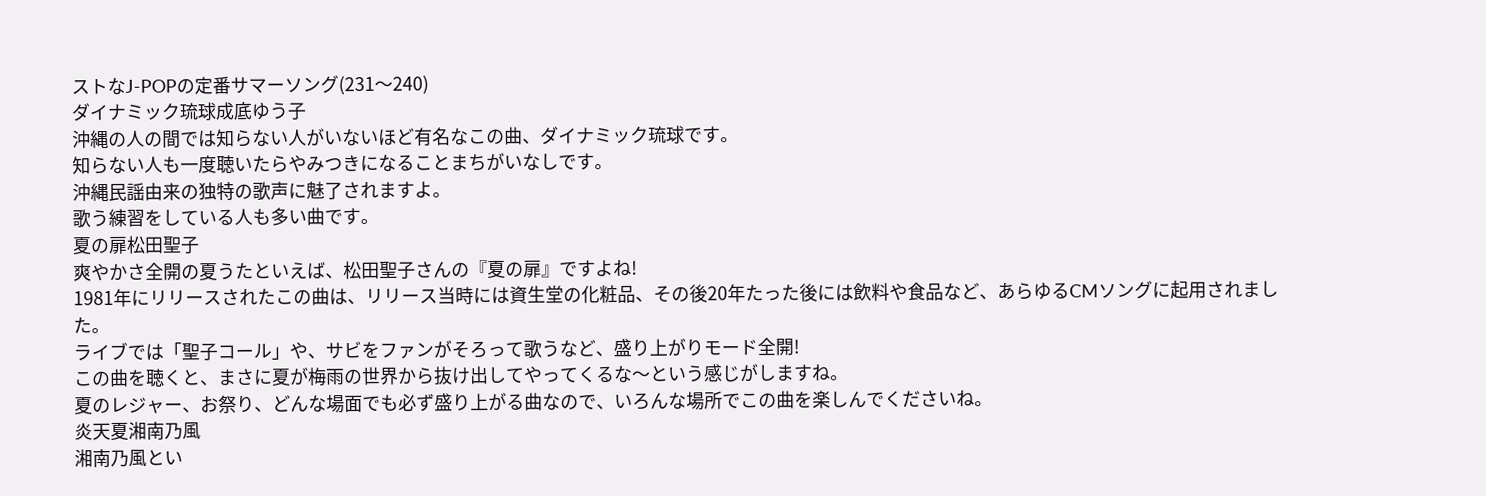ストなJ-POPの定番サマーソング(231〜240)
ダイナミック琉球成底ゆう子
沖縄の人の間では知らない人がいないほど有名なこの曲、ダイナミック琉球です。
知らない人も一度聴いたらやみつきになることまちがいなしです。
沖縄民謡由来の独特の歌声に魅了されますよ。
歌う練習をしている人も多い曲です。
夏の扉松田聖子
爽やかさ全開の夏うたといえば、松田聖子さんの『夏の扉』ですよね!
1981年にリリースされたこの曲は、リリース当時には資生堂の化粧品、その後20年たった後には飲料や食品など、あらゆるCMソングに起用されました。
ライブでは「聖子コール」や、サビをファンがそろって歌うなど、盛り上がりモード全開!
この曲を聴くと、まさに夏が梅雨の世界から抜け出してやってくるな〜という感じがしますね。
夏のレジャー、お祭り、どんな場面でも必ず盛り上がる曲なので、いろんな場所でこの曲を楽しんでくださいね。
炎天夏湘南乃風
湘南乃風とい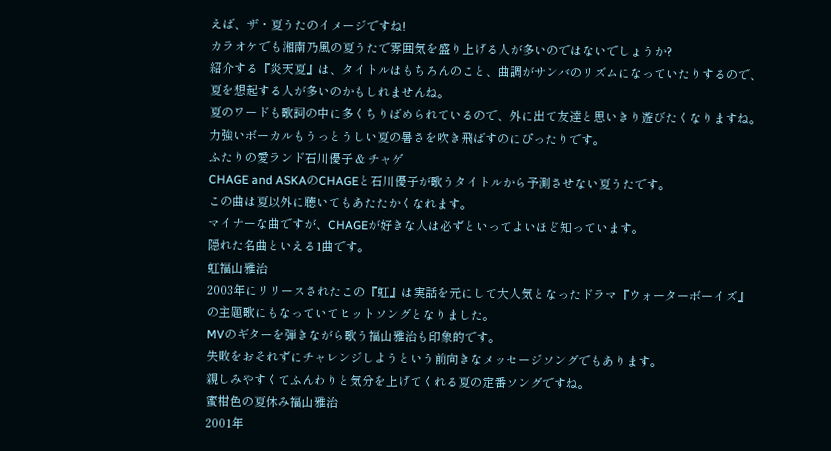えば、ザ・夏うたのイメージですね!
カラオケでも湘南乃風の夏うたで雰囲気を盛り上げる人が多いのではないでしょうか?
紹介する『炎天夏』は、タイトルはもちろんのこと、曲調がサンバのリズムになっていたりするので、夏を想起する人が多いのかもしれませんね。
夏のワードも歌詞の中に多くちりばめられているので、外に出て友達と思いきり遊びたくなりますね。
力強いボーカルもうっとうしい夏の暑さを吹き飛ばすのにぴったりです。
ふたりの愛ランド石川優子 & チャゲ
CHAGE and ASKAのCHAGEと石川優子が歌うタイトルから予測させない夏うたです。
この曲は夏以外に聴いてもあたたかくなれます。
マイナーな曲ですが、CHAGEが好きな人は必ずといってよいほど知っています。
隠れた名曲といえる1曲です。
虹福山雅治
2003年にリリースされたこの『虹』は実話を元にして大人気となったドラマ『ウォーターボーイズ』の主題歌にもなっていてヒットソングとなりました。
MVのギターを弾きながら歌う福山雅治も印象的です。
失敗をおそれずにチャレンジしようという前向きなメッセージソングでもあります。
親しみやすくてふんわりと気分を上げてくれる夏の定番ソングですね。
蜜柑色の夏休み福山雅治
2001年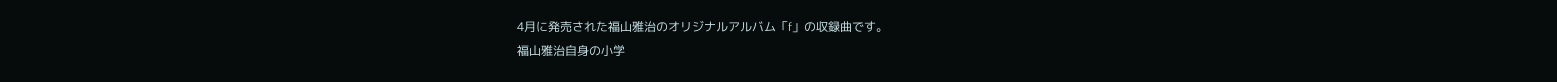4月に発売された福山雅治のオリジナルアルバム「f」の収録曲です。
福山雅治自身の小学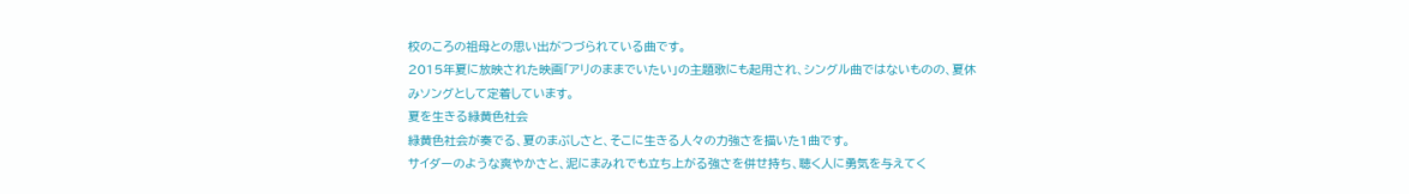校のころの祖母との思い出がつづられている曲です。
2015年夏に放映された映画「アリのままでいたい」の主題歌にも起用され、シングル曲ではないものの、夏休みソングとして定着しています。
夏を生きる緑黄色社会
緑黄色社会が奏でる、夏のまぶしさと、そこに生きる人々の力強さを描いた1曲です。
サイダーのような爽やかさと、泥にまみれでも立ち上がる強さを併せ持ち、聴く人に勇気を与えてく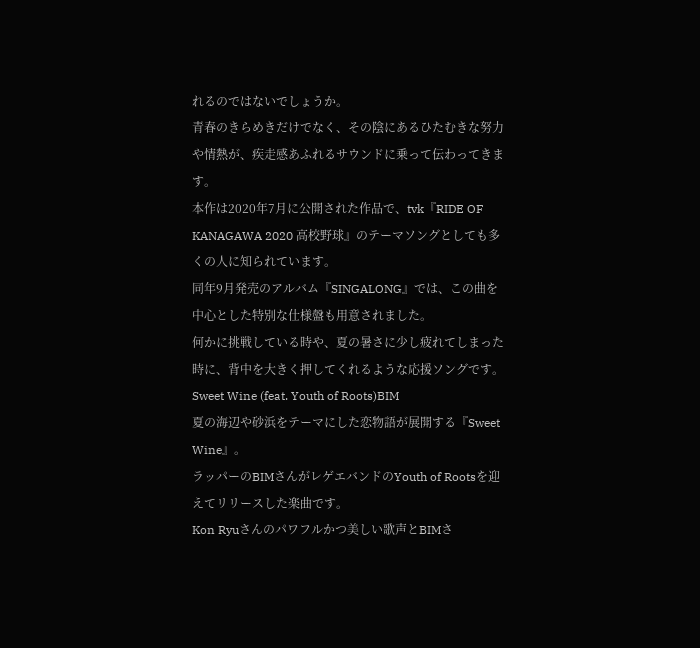れるのではないでしょうか。
青春のきらめきだけでなく、その陰にあるひたむきな努力や情熱が、疾走感あふれるサウンドに乗って伝わってきます。
本作は2020年7月に公開された作品で、tvk『RIDE OF KANAGAWA 2020 高校野球』のテーマソングとしても多くの人に知られています。
同年9月発売のアルバム『SINGALONG』では、この曲を中心とした特別な仕様盤も用意されました。
何かに挑戦している時や、夏の暑さに少し疲れてしまった時に、背中を大きく押してくれるような応援ソングです。
Sweet Wine (feat. Youth of Roots)BIM
夏の海辺や砂浜をテーマにした恋物語が展開する『Sweet Wine』。
ラッパーのBIMさんがレゲエバンドのYouth of Rootsを迎えてリリースした楽曲です。
Kon Ryuさんのパワフルかつ美しい歌声とBIMさ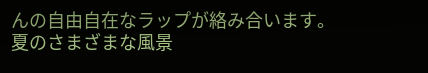んの自由自在なラップが絡み合います。
夏のさまざまな風景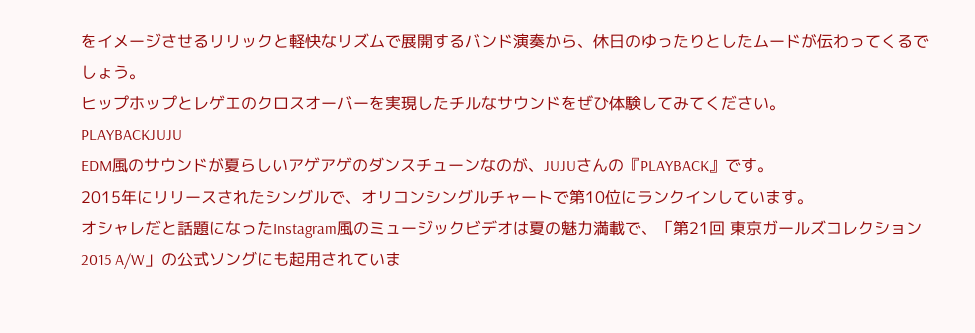をイメージさせるリリックと軽快なリズムで展開するバンド演奏から、休日のゆったりとしたムードが伝わってくるでしょう。
ヒップホップとレゲエのクロスオーバーを実現したチルなサウンドをぜひ体験してみてください。
PLAYBACKJUJU
EDM風のサウンドが夏らしいアゲアゲのダンスチューンなのが、JUJUさんの『PLAYBACK』です。
2015年にリリースされたシングルで、オリコンシングルチャートで第10位にランクインしています。
オシャレだと話題になったInstagram風のミュージックビデオは夏の魅力満載で、「第21回 東京ガールズコレクション 2015 A/W」の公式ソングにも起用されていま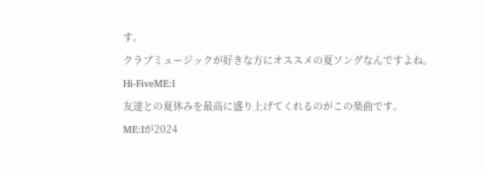す。
クラブミュージックが好きな方にオススメの夏ソングなんですよね。
Hi-FiveME:I
友達との夏休みを最高に盛り上げてくれるのがこの楽曲です。
ME:Iが2024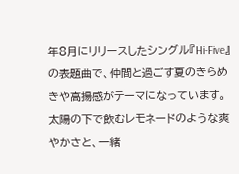年8月にリリースしたシングル『Hi-Five』の表題曲で、仲間と過ごす夏のきらめきや高揚感がテーマになっています。
太陽の下で飲むレモネードのような爽やかさと、一緒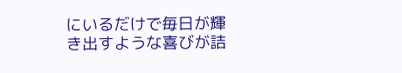にいるだけで毎日が輝き出すような喜びが詰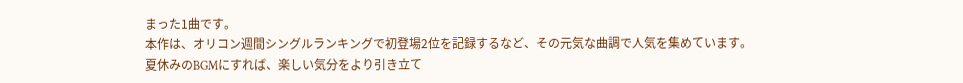まった1曲です。
本作は、オリコン週間シングルランキングで初登場2位を記録するなど、その元気な曲調で人気を集めています。
夏休みのBGMにすれば、楽しい気分をより引き立て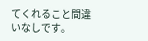てくれること間違いなしです。